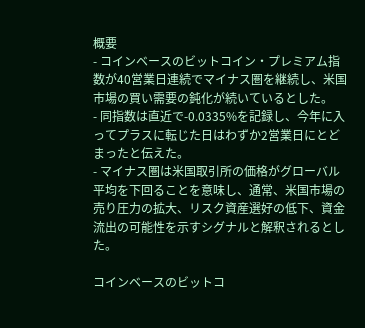概要
- コインベースのビットコイン・プレミアム指数が40営業日連続でマイナス圏を継続し、米国市場の買い需要の鈍化が続いているとした。
- 同指数は直近で-0.0335%を記録し、今年に入ってプラスに転じた日はわずか2営業日にとどまったと伝えた。
- マイナス圏は米国取引所の価格がグローバル平均を下回ることを意味し、通常、米国市場の売り圧力の拡大、リスク資産選好の低下、資金流出の可能性を示すシグナルと解釈されるとした。

コインベースのビットコ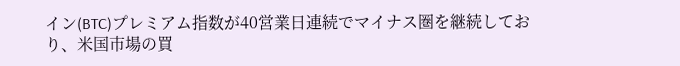イン(BTC)プレミアム指数が40営業日連続でマイナス圏を継続しており、米国市場の買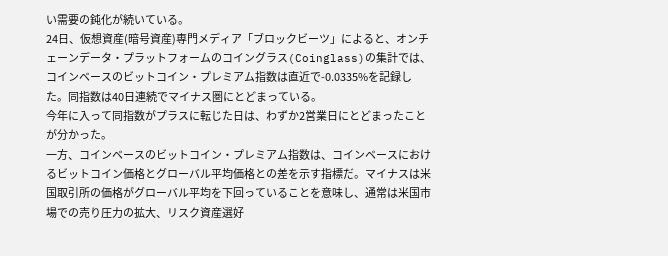い需要の鈍化が続いている。
24日、仮想資産(暗号資産)専門メディア「ブロックビーツ」によると、オンチェーンデータ・プラットフォームのコイングラス(Coinglass)の集計では、コインベースのビットコイン・プレミアム指数は直近で-0.0335%を記録した。同指数は40日連続でマイナス圏にとどまっている。
今年に入って同指数がプラスに転じた日は、わずか2営業日にとどまったことが分かった。
一方、コインベースのビットコイン・プレミアム指数は、コインベースにおけるビットコイン価格とグローバル平均価格との差を示す指標だ。マイナスは米国取引所の価格がグローバル平均を下回っていることを意味し、通常は米国市場での売り圧力の拡大、リスク資産選好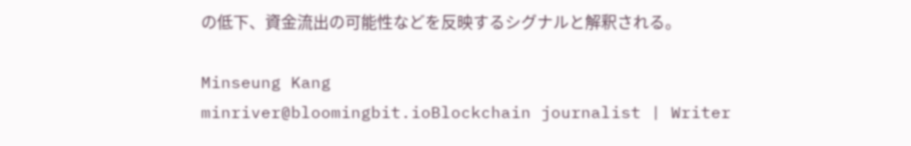の低下、資金流出の可能性などを反映するシグナルと解釈される。

Minseung Kang
minriver@bloomingbit.ioBlockchain journalist | Writer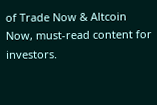of Trade Now & Altcoin Now, must-read content for investors.